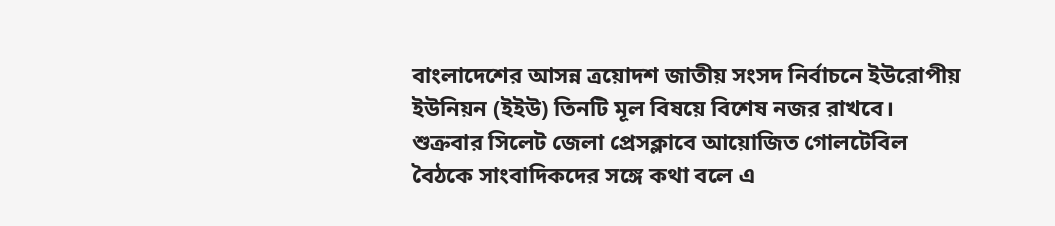বাংলাদেশের আসন্ন ত্রয়োদশ জাতীয় সংসদ নির্বাচনে ইউরোপীয় ইউনিয়ন (ইইউ) তিনটি মূল বিষয়ে বিশেষ নজর রাখবে। শুক্রবার সিলেট জেলা প্রেসক্লাবে আয়োজিত গোলটেবিল বৈঠকে সাংবাদিকদের সঙ্গে কথা বলে এ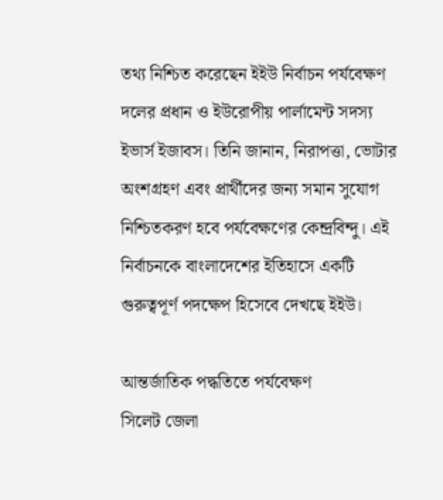তথ্য নিশ্চিত করেছেন ইইউ নির্বাচন পর্যবেক্ষণ দলের প্রধান ও ইউরোপীয় পার্লামেন্ট সদস্য ইভার্স ইজাবস। তিনি জানান, নিরাপত্তা, ভোটার অংশগ্রহণ এবং প্রার্থীদের জন্য সমান সুযোগ নিশ্চিতকরণ হবে পর্যবেক্ষণের কেন্দ্রবিন্দু। এই নির্বাচনকে বাংলাদেশের ইতিহাসে একটি গুরুত্বপূর্ণ পদক্ষেপ হিসেবে দেখছে ইইউ।

আন্তর্জাতিক পদ্ধতিতে পর্যবেক্ষণ
সিলেট জেলা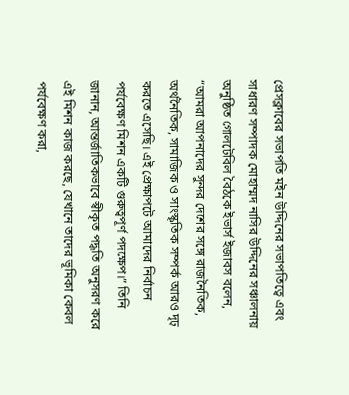প্রেসক্লাবের সভাপতি মইন উদ্দিনের সভাপতিত্বে এবং সাধারণ সম্পাদক মোহাম্মদ নাসির উদ্দিনের সঞ্চালনায় অনুষ্ঠিত গোলটেবিল বৈঠকে ইভার্স ইজাবস বলেন, “আমরা আপনাদের সুন্দর দেশের সঙ্গে রাজনৈতিক, অর্থনৈতিক, সামাজিক ও সাংস্কৃতিক সম্পর্ক আরও দৃঢ় করতে এসেছি। এই প্রেক্ষাপটে আমাদের নির্বাচন পর্যবেক্ষণ মিশন একটি গুরুত্বপূর্ণ পদক্ষেপ।” তিনি জানান, আন্তর্জাতিকভাবে স্বীকৃত পদ্ধতি অনুসরণ করে এই মিশন কাজ করছে, যেখানে তাদের ভূমিকা কেবল পর্যবেক্ষণ করা,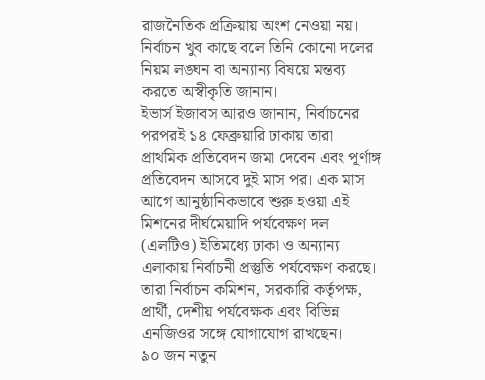রাজনৈতিক প্রক্রিয়ায় অংশ নেওয়া নয়। নির্বাচন খুব কাছে বলে তিনি কোনো দলের নিয়ম লঙ্ঘন বা অন্যান্য বিষয়ে মন্তব্য করতে অস্বীকৃতি জানান।
ইভার্স ইজাবস আরও জানান, নির্বাচনের পরপরই ১৪ ফেব্রুয়ারি ঢাকায় তারা প্রাথমিক প্রতিবেদন জমা দেবেন এবং পূর্ণাঙ্গ প্রতিবেদন আসবে দুই মাস পর। এক মাস আগে আনুষ্ঠানিকভাবে শুরু হওয়া এই মিশনের দীর্ঘমেয়াদি পর্যবেক্ষণ দল (এলটিও) ইতিমধ্যে ঢাকা ও অন্যান্য এলাকায় নির্বাচনী প্রস্তুতি পর্যবেক্ষণ করছে। তারা নির্বাচন কমিশন, সরকারি কর্তৃপক্ষ, প্রার্থী, দেশীয় পর্যবেক্ষক এবং বিভিন্ন এনজিওর সঙ্গে যোগাযোগ রাখছেন।
৯০ জন নতুন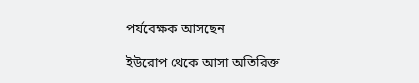পর্যবেক্ষক আসছেন

ইউরোপ থেকে আসা অতিরিক্ত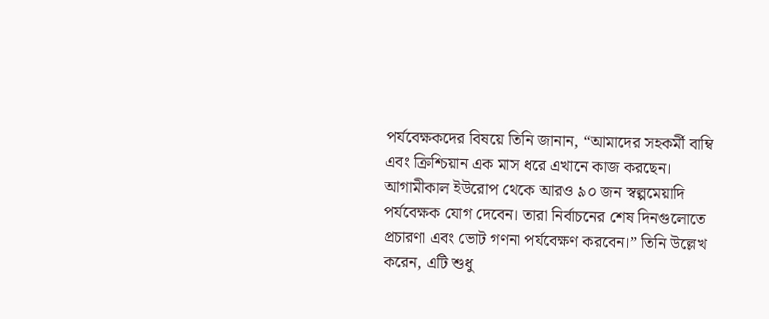পর্যবেক্ষকদের বিষয়ে তিনি জানান, “আমাদের সহকর্মী বাম্বি এবং ক্রিশ্চিয়ান এক মাস ধরে এখানে কাজ করছেন। আগামীকাল ইউরোপ থেকে আরও ৯০ জন স্বল্পমেয়াদি পর্যবেক্ষক যোগ দেবেন। তারা নির্বাচনের শেষ দিনগুলোতে প্রচারণা এবং ভোট গণনা পর্যবেক্ষণ করবেন।” তিনি উল্লেখ করেন, এটি শুধু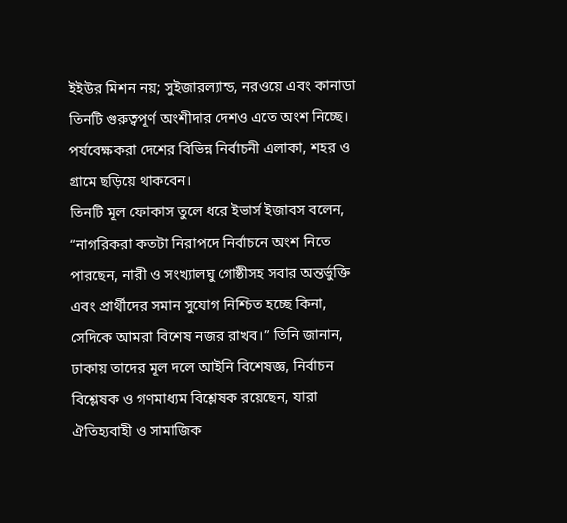ইইউর মিশন নয়; সুইজারল্যান্ড, নরওয়ে এবং কানাডা তিনটি গুরুত্বপূর্ণ অংশীদার দেশও এতে অংশ নিচ্ছে। পর্যবেক্ষকরা দেশের বিভিন্ন নির্বাচনী এলাকা, শহর ও গ্রামে ছড়িয়ে থাকবেন।
তিনটি মূল ফোকাস তুলে ধরে ইভার্স ইজাবস বলেন, “নাগরিকরা কতটা নিরাপদে নির্বাচনে অংশ নিতে পারছেন, নারী ও সংখ্যালঘু গোষ্ঠীসহ সবার অন্তর্ভুক্তি এবং প্রার্থীদের সমান সুযোগ নিশ্চিত হচ্ছে কিনা, সেদিকে আমরা বিশেষ নজর রাখব।” তিনি জানান, ঢাকায় তাদের মূল দলে আইনি বিশেষজ্ঞ, নির্বাচন বিশ্লেষক ও গণমাধ্যম বিশ্লেষক রয়েছেন, যারা ঐতিহ্যবাহী ও সামাজিক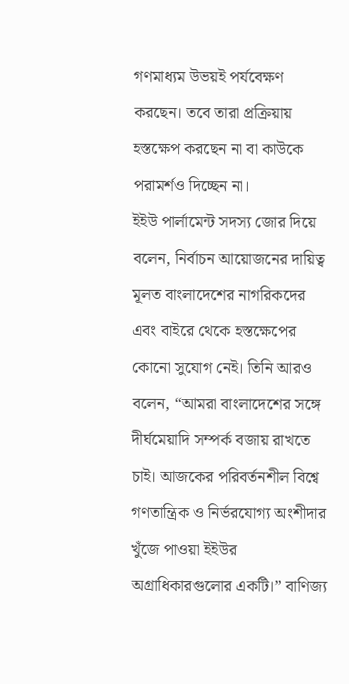গণমাধ্যম উভয়ই পর্যবেক্ষণ করছেন। তবে তারা প্রক্রিয়ায় হস্তক্ষেপ করছেন না বা কাউকে পরামর্শও দিচ্ছেন না।
ইইউ পার্লামেন্ট সদস্য জোর দিয়ে বলেন, নির্বাচন আয়োজনের দায়িত্ব মূলত বাংলাদেশের নাগরিকদের এবং বাইরে থেকে হস্তক্ষেপের কোনো সুযোগ নেই। তিনি আরও বলেন, “আমরা বাংলাদেশের সঙ্গে দীর্ঘমেয়াদি সম্পর্ক বজায় রাখতে চাই। আজকের পরিবর্তনশীল বিশ্বে গণতান্ত্রিক ও নির্ভরযোগ্য অংশীদার খুঁজে পাওয়া ইইউর অগ্রাধিকারগুলোর একটি।” বাণিজ্য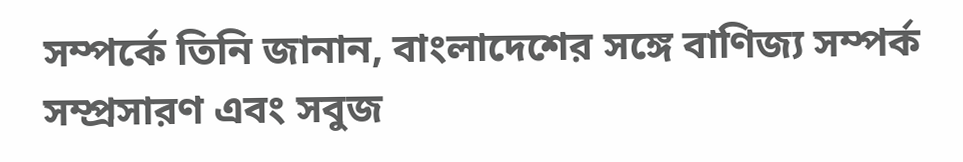সম্পর্কে তিনি জানান, বাংলাদেশের সঙ্গে বাণিজ্য সম্পর্ক সম্প্রসারণ এবং সবুজ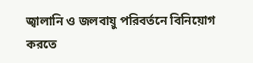জ্বালানি ও জলবায়ু পরিবর্তনে বিনিয়োগ করতে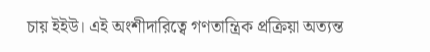চায় ইইউ। এই অংশীদারিত্বে গণতান্ত্রিক প্রক্রিয়া অত্যন্ত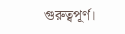গুরুত্বপূর্ণ।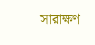সারাক্ষণ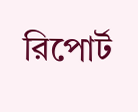রিপোর্ট